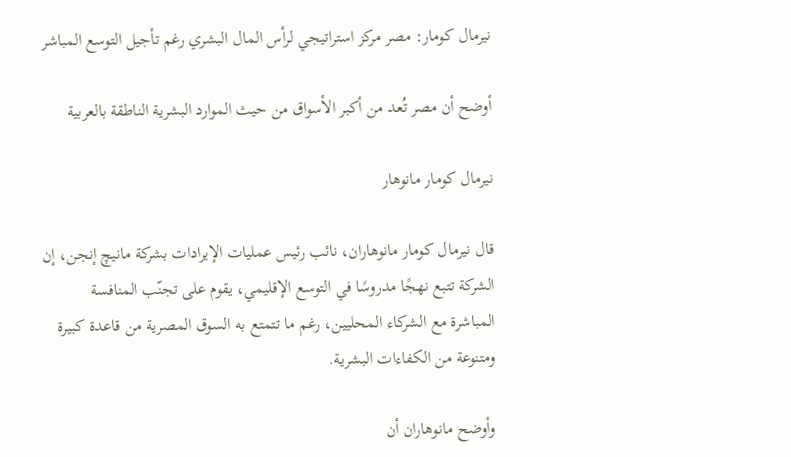نيرمال كومار: مصر مركز استراتيجي لرأس المال البشري رغم تأجيل التوسع المباشر

أوضح أن مصر تُعد من أكبر الأسواق من حيث الموارد البشرية الناطقة بالعربية

نيرمال كومار مانوهار

قال نيرمال كومار مانوهاران، نائب رئيس عمليات الإيرادات بشركة مانيچ إنجن، إن الشركة تتبع نهجًا مدروسًا في التوسع الإقليمي، يقوم على تجنّب المنافسة المباشرة مع الشركاء المحليين، رغم ما تتمتع به السوق المصرية من قاعدة كبيرة ومتنوعة من الكفاءات البشرية.

وأوضح مانوهاران أن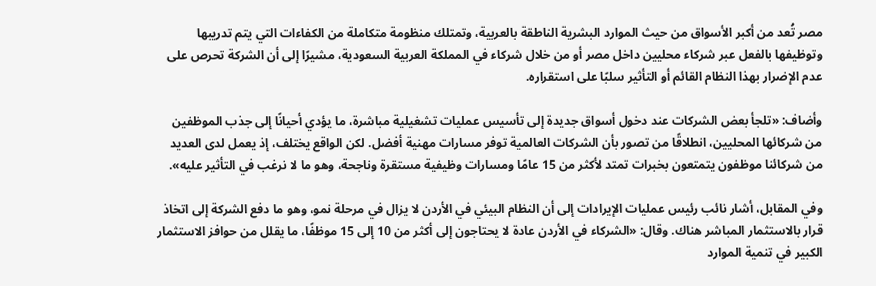مصر تُعد من أكبر الأسواق من حيث الموارد البشرية الناطقة بالعربية، وتمتلك منظومة متكاملة من الكفاءات التي يتم تدريبها وتوظيفها بالفعل عبر شركاء محليين داخل مصر أو من خلال شركاء في المملكة العربية السعودية، مشيرًا إلى أن الشركة تحرص على عدم الإضرار بهذا النظام القائم أو التأثير سلبًا على استقراره.

وأضاف: «تلجأ بعض الشركات عند دخول أسواق جديدة إلى تأسيس عمليات تشغيلية مباشرة، ما يؤدي أحيانًا إلى جذب الموظفين من شركائها المحليين، انطلاقًا من تصور بأن الشركات العالمية توفر مسارات مهنية أفضل. لكن الواقع يختلف، إذ يعمل لدى العديد من شركائنا موظفون يتمتعون بخبرات تمتد لأكثر من 15 عامًا ومسارات وظيفية مستقرة وناجحة، وهو ما لا نرغب في التأثير عليه».

وفي المقابل، أشار نائب رئيس عمليات الإيرادات إلى أن النظام البيئي في الأردن لا يزال في مرحلة نمو، وهو ما دفع الشركة إلى اتخاذ قرار بالاستثمار المباشر هناك. وقال: «الشركاء في الأردن عادة لا يحتاجون إلى أكثر من 10 إلى 15 موظفًا، ما يقلل من حوافز الاستثمار الكبير في تنمية الموارد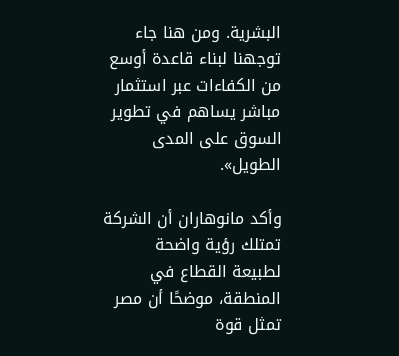البشرية. ومن هنا جاء توجهنا لبناء قاعدة أوسع من الكفاءات عبر استثمار مباشر يساهم في تطوير السوق على المدى الطويل».

وأكد مانوهاران أن الشركة تمتلك رؤية واضحة لطبيعة القطاع في المنطقة، موضحًا أن مصر تمثل قوة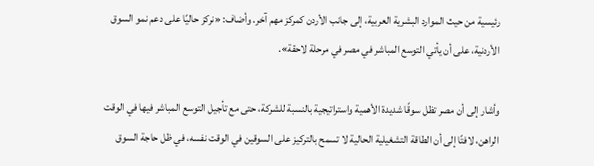رئيسية من حيث الموارد البشرية العربية، إلى جانب الأردن كمركز مهم آخر. وأضاف: «نركز حاليًا على دعم نمو السوق الأردنية، على أن يأتي التوسع المباشر في مصر في مرحلة لاحقة».

وأشار إلى أن مصر تظل سوقًا شديدة الأهمية واستراتيجية بالنسبة للشركة، حتى مع تأجيل التوسع المباشر فيها في الوقت الراهن، لافتًا إلى أن الطاقة التشغيلية الحالية لا تسمح بالتركيز على السوقين في الوقت نفسه، في ظل حاجة السوق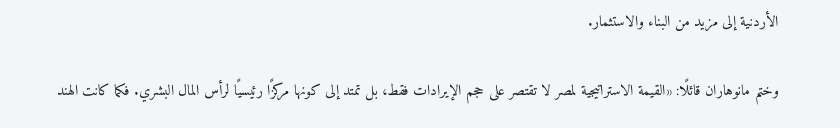الأردنية إلى مزيد من البناء والاستثمار.

وختم مانوهاران قائلًا: «القيمة الاستراتيجية لمصر لا تقتصر على حجم الإيرادات فقط، بل تمتد إلى كونها مركزًا رئيسيًا لرأس المال البشري. فكما كانت الهند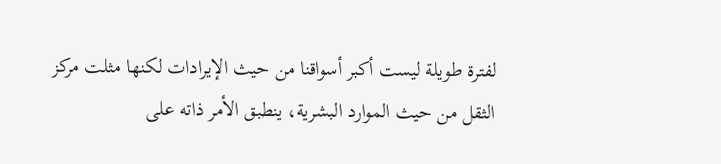لفترة طويلة ليست أكبر أسواقنا من حيث الإيرادات لكنها مثلت مركز الثقل من حيث الموارد البشرية، ينطبق الأمر ذاته على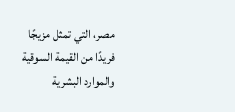مصر، التي تمثل مزيجًا فريدًا من القيمة السوقية والموارد البشرية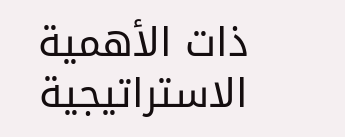ذات الأهمية الاستراتيجية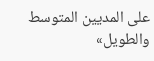على المديين المتوسط والطويل»